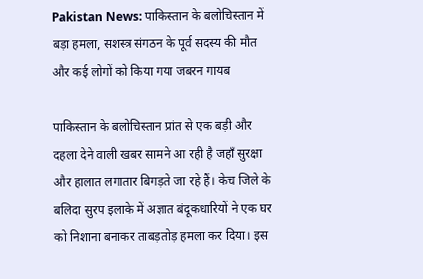Pakistan News: पाकिस्तान के बलोचिस्तान में बड़ा हमला, सशस्त्र संगठन के पूर्व सदस्य की मौत और कई लोगों को किया गया जबरन गायब

पाकिस्तान के बलोचिस्तान प्रांत से एक बड़ी और दहला देने वाली खबर सामने आ रही है जहाँ सुरक्षा और हालात लगातार बिगड़ते जा रहे हैं। केच जिले के बलिदा सुरप इलाके में अज्ञात बंदूकधारियों ने एक घर को निशाना बनाकर ताबड़तोड़ हमला कर दिया। इस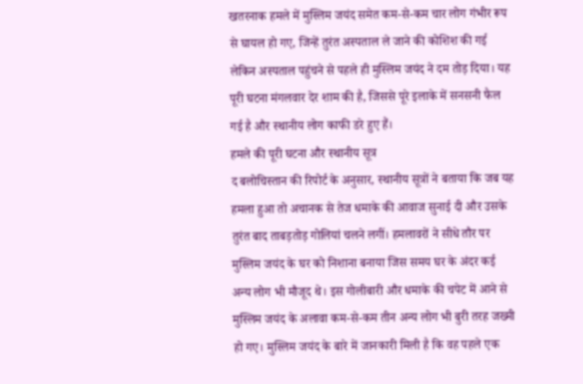खतरनाक हमले में मुस्लिम जयंद समेत कम-से-कम चार लोग गंभीर रूप से घायल हो गए, जिन्हें तुरंत अस्पताल ले जाने की कोशिश की गई लेकिन अस्पताल पहुंचने से पहले ही मुस्लिम जयंद ने दम तोड़ दिया। यह पूरी घटना मंगलवार देर शाम की है, जिससे पूरे इलाके में सनसनी फैल गई है और स्थानीय लोग काफी डरे हुए हैं।
हमले की पूरी घटना और स्थानीय सूत्र
द बलोचिस्तान की रिपोर्ट के अनुसार, स्थानीय सूत्रों ने बताया कि जब यह हमला हुआ तो अचानक से तेज धमाके की आवाज सुनाई दी और उसके तुरंत बाद ताबड़तोड़ गोलियां चलने लगीं। हमलावरों ने सीधे तौर पर मुस्लिम जयंद के घर को निशाना बनाया जिस समय घर के अंदर कई अन्य लोग भी मौजूद थे। इस गोलीबारी और धमाके की चपेट में आने से मुस्लिम जयंद के अलावा कम-से-कम तीन अन्य लोग भी बुरी तरह जख्मी हो गए। मुस्लिम जयंद के बारे में जानकारी मिली है कि वह पहले एक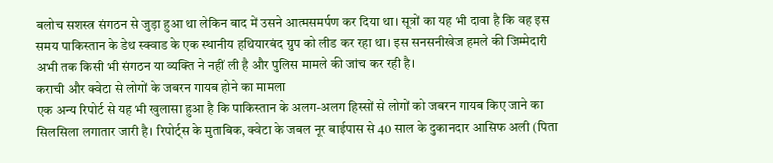बलोच सशस्त्र संगठन से जुड़ा हुआ था लेकिन बाद में उसने आत्मसमर्पण कर दिया था। सूत्रों का यह भी दावा है कि वह इस समय पाकिस्तान के डेथ स्क्वाड के एक स्थानीय हथियारबंद ग्रुप को लीड कर रहा था। इस सनसनीखेज हमले की जिम्मेदारी अभी तक किसी भी संगठन या व्यक्ति ने नहीं ली है और पुलिस मामले की जांच कर रही है।
कराची और क्वेटा से लोगों के जबरन गायब होने का मामला
एक अन्य रिपोर्ट से यह भी खुलासा हुआ है कि पाकिस्तान के अलग-अलग हिस्सों से लोगों को जबरन गायब किए जाने का सिलसिला लगातार जारी है। रिपोर्ट्स के मुताबिक, क्वेटा के जबल नूर बाईपास से 40 साल के दुकानदार आसिफ अली (पिता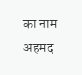का नाम अहमद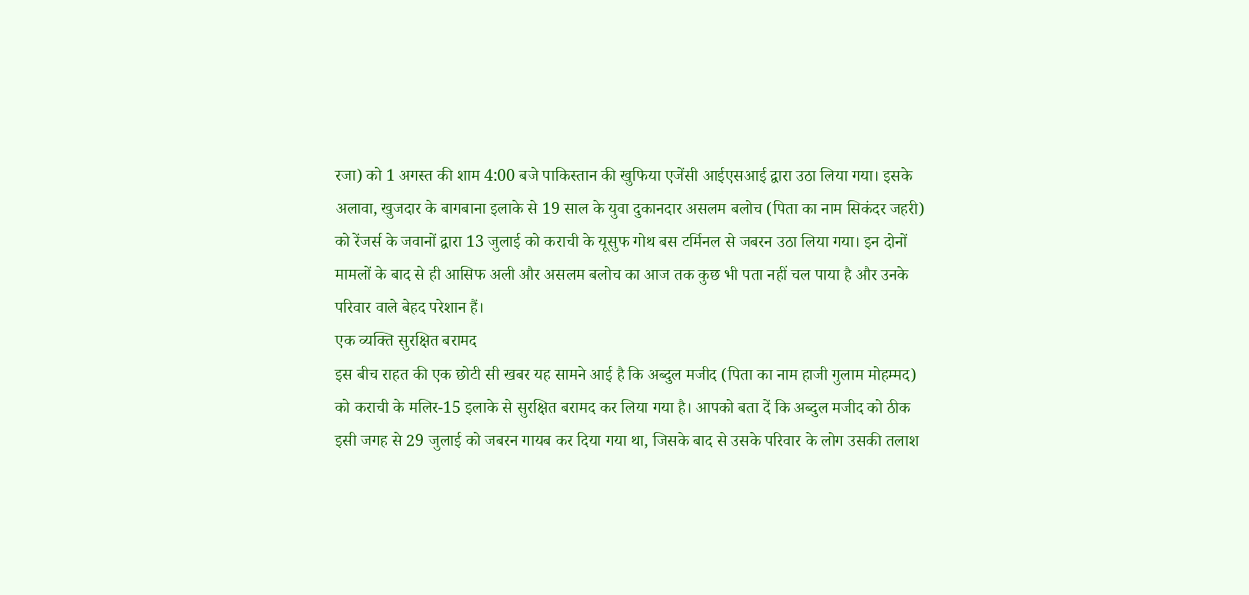रजा) को 1 अगस्त की शाम 4:00 बजे पाकिस्तान की खुफिया एजेंसी आईएसआई द्वारा उठा लिया गया। इसके अलावा, खुजदार के बागबाना इलाके से 19 साल के युवा दुकानदार असलम बलोच (पिता का नाम सिकंदर जहरी) को रेंजर्स के जवानों द्वारा 13 जुलाई को कराची के यूसुफ गोथ बस टर्मिनल से जबरन उठा लिया गया। इन दोनों मामलों के बाद से ही आसिफ अली और असलम बलोच का आज तक कुछ भी पता नहीं चल पाया है और उनके परिवार वाले बेहद परेशान हैं।
एक व्यक्ति सुरक्षित बरामद
इस बीच राहत की एक छोटी सी खबर यह सामने आई है कि अब्दुल मजीद (पिता का नाम हाजी गुलाम मोहम्मद) को कराची के मलिर-15 इलाके से सुरक्षित बरामद कर लिया गया है। आपको बता दें कि अब्दुल मजीद को ठीक इसी जगह से 29 जुलाई को जबरन गायब कर दिया गया था, जिसके बाद से उसके परिवार के लोग उसकी तलाश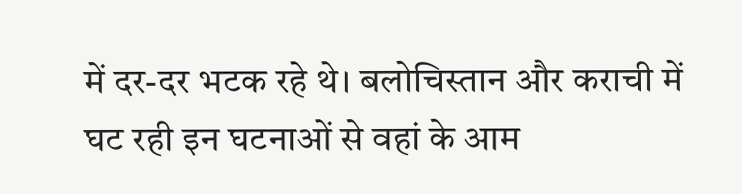में दर-दर भटक रहे थे। बलोचिस्तान और कराची में घट रही इन घटनाओं से वहां के आम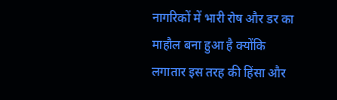नागरिकों में भारी रोष और डर का माहौल बना हुआ है क्योंकि लगातार इस तरह की हिंसा और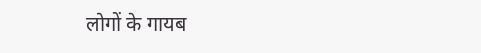लोगों के गायब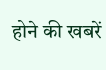होने की खबरें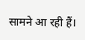सामने आ रही हैं।